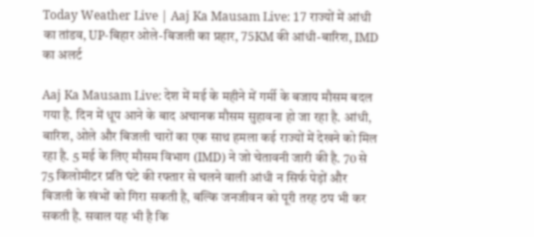Today Weather Live | Aaj Ka Mausam Live: 17 राज्यों में आंधी का तांडव, UP-बिहार ओले-बिजली का प्रहार, 75KM की आंधी-बारिश, IMD का अलर्ट

Aaj Ka Mausam Live: देश में मई के महीने में गर्मी के बजाय मौसम बदल गया है. दिन में धूप आने के बाद अचानक मौसम सुहावना हो जा रहा है. आंधी, बारिश, ओले और बिजली चारों का एक साथ हमला कई राज्यों में देखने को मिल रहा है. 5 मई के लिए मौसम विभाग (IMD) ने जो चेतावनी जारी की है. 70 से 75 किलोमीटर प्रति घंटे की रफ्तार से चलने वाली आंधी न सिर्फ पेड़ों और बिजली के खंभों को गिरा सकती है, बल्कि जनजीवन को पूरी तरह ठप भी कर सकती है. सवाल यह भी है कि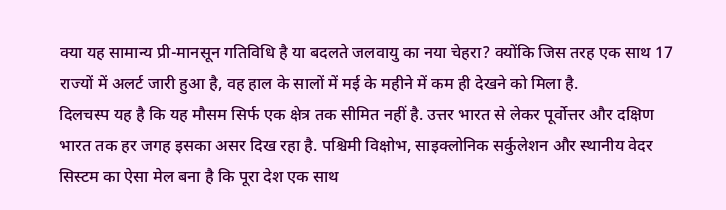क्या यह सामान्य प्री-मानसून गतिविधि है या बदलते जलवायु का नया चेहरा? क्योंकि जिस तरह एक साथ 17 राज्यों में अलर्ट जारी हुआ है, वह हाल के सालों में मई के महीने में कम ही देखने को मिला है.
दिलचस्प यह है कि यह मौसम सिर्फ एक क्षेत्र तक सीमित नहीं है. उत्तर भारत से लेकर पूर्वोत्तर और दक्षिण भारत तक हर जगह इसका असर दिख रहा है. पश्चिमी विक्षोभ, साइक्लोनिक सर्कुलेशन और स्थानीय वेदर सिस्टम का ऐसा मेल बना है कि पूरा देश एक साथ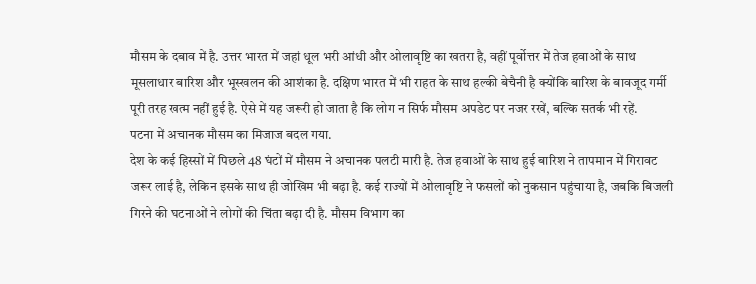मौसम के दबाव में है. उत्तर भारत में जहां धूल भरी आंधी और ओलावृष्टि का खतरा है, वहीं पूर्वोत्तर में तेज हवाओं के साथ मूसलाधार बारिश और भूस्खलन की आशंका है. दक्षिण भारत में भी राहत के साथ हल्की बेचैनी है क्योंकि बारिश के बावजूद गर्मी पूरी तरह खत्म नहीं हुई है. ऐसे में यह जरूरी हो जाता है कि लोग न सिर्फ मौसम अपडेट पर नजर रखें, बल्कि सतर्क भी रहें.
पटना में अचानक मौसम का मिजाज बदल गया.
देश के कई हिस्सों में पिछले 48 घंटों में मौसम ने अचानक पलटी मारी है. तेज हवाओं के साथ हुई बारिश ने तापमान में गिरावट जरूर लाई है, लेकिन इसके साथ ही जोखिम भी बढ़ा है. कई राज्यों में ओलावृष्टि ने फसलों को नुकसान पहुंचाया है, जबकि बिजली गिरने की घटनाओं ने लोगों की चिंता बढ़ा दी है. मौसम विभाग का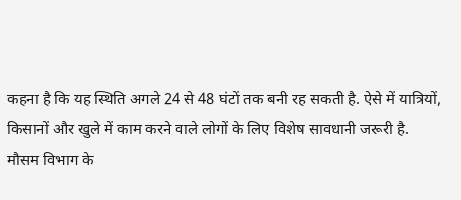कहना है कि यह स्थिति अगले 24 से 48 घंटों तक बनी रह सकती है. ऐसे में यात्रियों, किसानों और खुले में काम करने वाले लोगों के लिए विशेष सावधानी जरूरी है.
मौसम विभाग के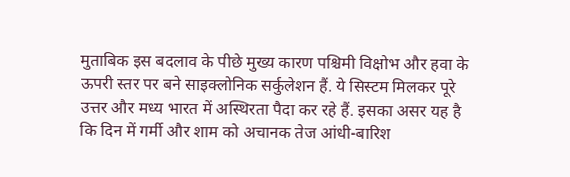मुताबिक इस बदलाव के पीछे मुख्य कारण पश्चिमी विक्षोभ और हवा के ऊपरी स्तर पर बने साइक्लोनिक सर्कुलेशन हैं. ये सिस्टम मिलकर पूरे उत्तर और मध्य भारत में अस्थिरता पैदा कर रहे हैं. इसका असर यह है कि दिन में गर्मी और शाम को अचानक तेज आंधी-बारिश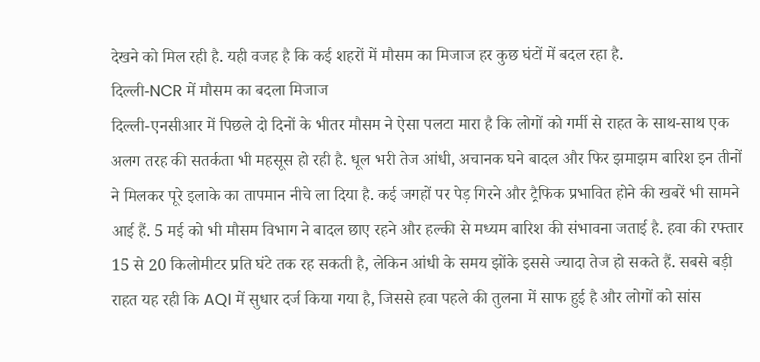देखने को मिल रही है. यही वजह है कि कई शहरों में मौसम का मिजाज हर कुछ घंटों में बदल रहा है.
दिल्ली-NCR में मौसम का बदला मिजाज
दिल्ली-एनसीआर में पिछले दो दिनों के भीतर मौसम ने ऐसा पलटा मारा है कि लोगों को गर्मी से राहत के साथ-साथ एक अलग तरह की सतर्कता भी महसूस हो रही है. धूल भरी तेज आंधी, अचानक घने बादल और फिर झमाझम बारिश इन तीनों ने मिलकर पूरे इलाके का तापमान नीचे ला दिया है. कई जगहों पर पेड़ गिरने और ट्रैफिक प्रभावित होने की खबरें भी सामने आई हैं. 5 मई को भी मौसम विभाग ने बादल छाए रहने और हल्की से मध्यम बारिश की संभावना जताई है. हवा की रफ्तार 15 से 20 किलोमीटर प्रति घंटे तक रह सकती है, लेकिन आंधी के समय झोंके इससे ज्यादा तेज हो सकते हैं. सबसे बड़ी राहत यह रही कि AQI में सुधार दर्ज किया गया है, जिससे हवा पहले की तुलना में साफ हुई है और लोगों को सांस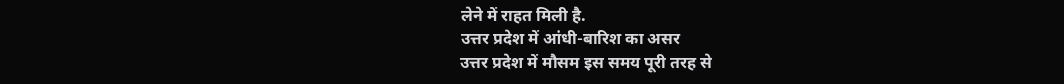लेने में राहत मिली है.
उत्तर प्रदेश में आंधी-बारिश का असर
उत्तर प्रदेश में मौसम इस समय पूरी तरह से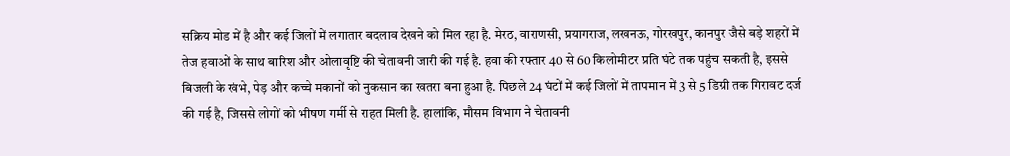सक्रिय मोड में है और कई जिलों में लगातार बदलाव देखने को मिल रहा है. मेरठ, वाराणसी, प्रयागराज, लखनऊ, गोरखपुर, कानपुर जैसे बड़े शहरों में तेज हवाओं के साथ बारिश और ओलावृष्टि की चेतावनी जारी की गई है. हवा की रफ्तार 40 से 60 किलोमीटर प्रति घंटे तक पहुंच सकती है, इससे बिजली के खंभे, पेड़ और कच्चे मकानों को नुकसान का खतरा बना हुआ है. पिछले 24 घंटों में कई जिलों में तापमान में 3 से 5 डिग्री तक गिरावट दर्ज की गई है, जिससे लोगों को भीषण गर्मी से राहत मिली है. हालांकि, मौसम विभाग ने चेतावनी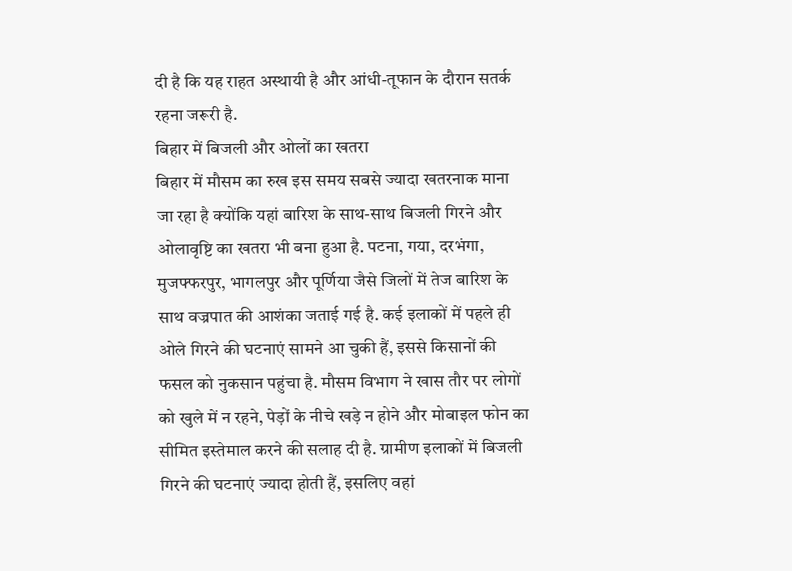दी है कि यह राहत अस्थायी है और आंधी-तूफान के दौरान सतर्क रहना जरूरी है.
बिहार में बिजली और ओलों का खतरा
बिहार में मौसम का रुख इस समय सबसे ज्यादा खतरनाक माना जा रहा है क्योंकि यहां बारिश के साथ-साथ बिजली गिरने और ओलावृष्टि का खतरा भी बना हुआ है. पटना, गया, दरभंगा, मुजफ्फरपुर, भागलपुर और पूर्णिया जैसे जिलों में तेज बारिश के साथ वज्रपात की आशंका जताई गई है. कई इलाकों में पहले ही ओले गिरने की घटनाएं सामने आ चुकी हैं, इससे किसानों की फसल को नुकसान पहुंचा है. मौसम विभाग ने खास तौर पर लोगों को खुले में न रहने, पेड़ों के नीचे खड़े न होने और मोबाइल फोन का सीमित इस्तेमाल करने की सलाह दी है. ग्रामीण इलाकों में बिजली गिरने की घटनाएं ज्यादा होती हैं, इसलिए वहां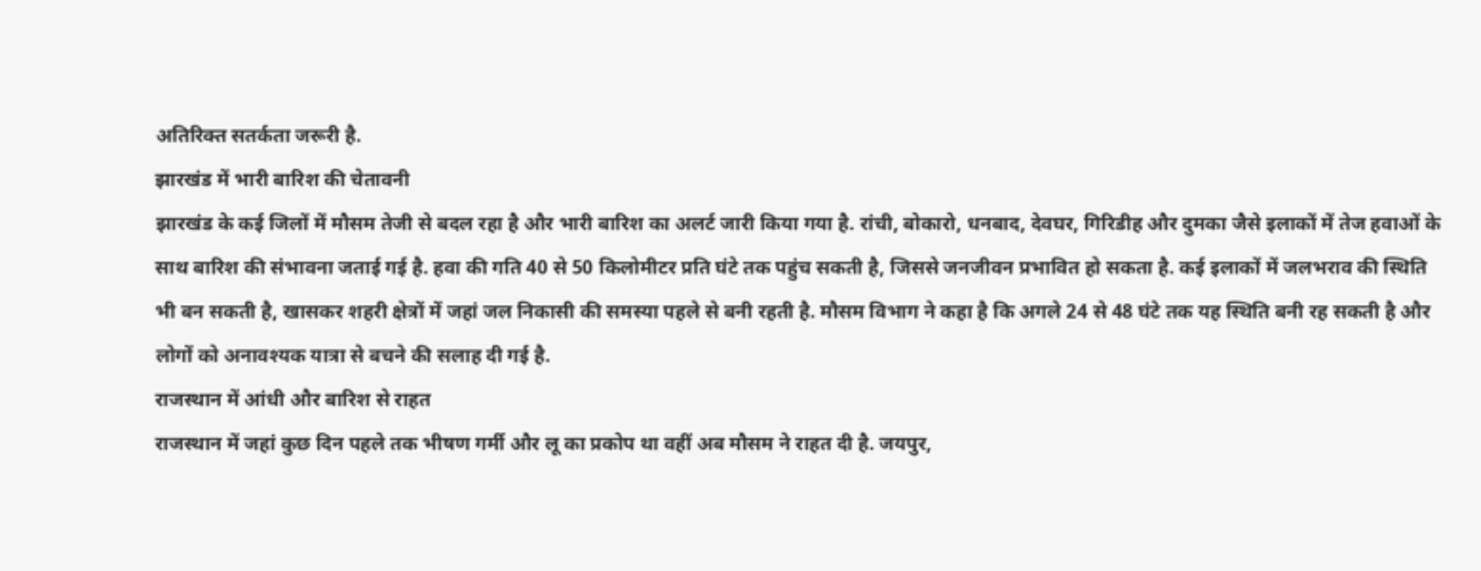अतिरिक्त सतर्कता जरूरी है.
झारखंड में भारी बारिश की चेतावनी
झारखंड के कई जिलों में मौसम तेजी से बदल रहा है और भारी बारिश का अलर्ट जारी किया गया है. रांची, बोकारो, धनबाद, देवघर, गिरिडीह और दुमका जैसे इलाकों में तेज हवाओं के साथ बारिश की संभावना जताई गई है. हवा की गति 40 से 50 किलोमीटर प्रति घंटे तक पहुंच सकती है, जिससे जनजीवन प्रभावित हो सकता है. कई इलाकों में जलभराव की स्थिति भी बन सकती है, खासकर शहरी क्षेत्रों में जहां जल निकासी की समस्या पहले से बनी रहती है. मौसम विभाग ने कहा है कि अगले 24 से 48 घंटे तक यह स्थिति बनी रह सकती है और लोगों को अनावश्यक यात्रा से बचने की सलाह दी गई है.
राजस्थान में आंधी और बारिश से राहत
राजस्थान में जहां कुछ दिन पहले तक भीषण गर्मी और लू का प्रकोप था वहीं अब मौसम ने राहत दी है. जयपुर,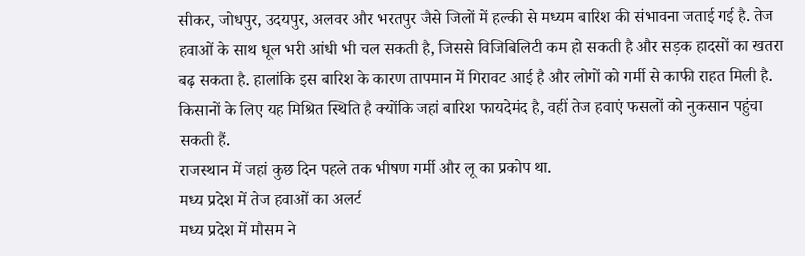सीकर, जोधपुर, उदयपुर, अलवर और भरतपुर जैसे जिलों में हल्की से मध्यम बारिश की संभावना जताई गई है. तेज हवाओं के साथ धूल भरी आंधी भी चल सकती है, जिससे विजिबिलिटी कम हो सकती है और सड़क हादसों का खतरा बढ़ सकता है. हालांकि इस बारिश के कारण तापमान में गिरावट आई है और लोगों को गर्मी से काफी राहत मिली है. किसानों के लिए यह मिश्रित स्थिति है क्योंकि जहां बारिश फायदेमंद है, वहीं तेज हवाएं फसलों को नुकसान पहुंचा सकती हैं.
राजस्थान में जहां कुछ दिन पहले तक भीषण गर्मी और लू का प्रकोप था.
मध्य प्रदेश में तेज हवाओं का अलर्ट
मध्य प्रदेश में मौसम ने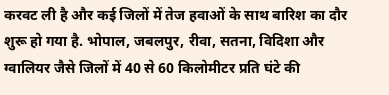करवट ली है और कई जिलों में तेज हवाओं के साथ बारिश का दौर शुरू हो गया है. भोपाल, जबलपुर, रीवा, सतना, विदिशा और ग्वालियर जैसे जिलों में 40 से 60 किलोमीटर प्रति घंटे की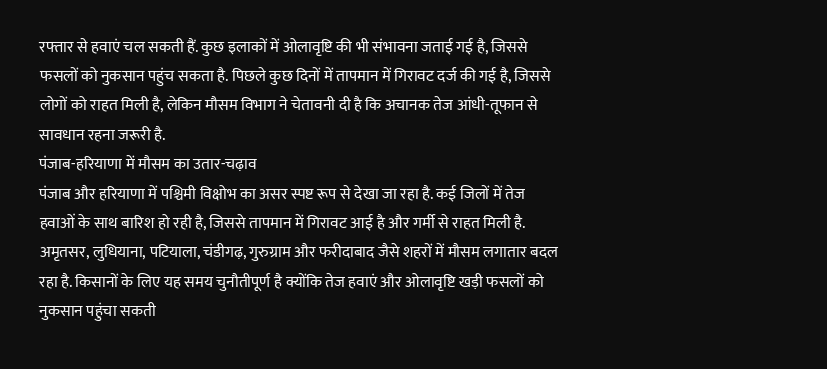रफ्तार से हवाएं चल सकती हैं. कुछ इलाकों में ओलावृष्टि की भी संभावना जताई गई है, जिससे फसलों को नुकसान पहुंच सकता है. पिछले कुछ दिनों में तापमान में गिरावट दर्ज की गई है, जिससे लोगों को राहत मिली है, लेकिन मौसम विभाग ने चेतावनी दी है कि अचानक तेज आंधी-तूफान से सावधान रहना जरूरी है.
पंजाब-हरियाणा में मौसम का उतार-चढ़ाव
पंजाब और हरियाणा में पश्चिमी विक्षोभ का असर स्पष्ट रूप से देखा जा रहा है. कई जिलों में तेज हवाओं के साथ बारिश हो रही है, जिससे तापमान में गिरावट आई है और गर्मी से राहत मिली है. अमृतसर, लुधियाना, पटियाला, चंडीगढ़, गुरुग्राम और फरीदाबाद जैसे शहरों में मौसम लगातार बदल रहा है. किसानों के लिए यह समय चुनौतीपूर्ण है क्योंकि तेज हवाएं और ओलावृष्टि खड़ी फसलों को नुकसान पहुंचा सकती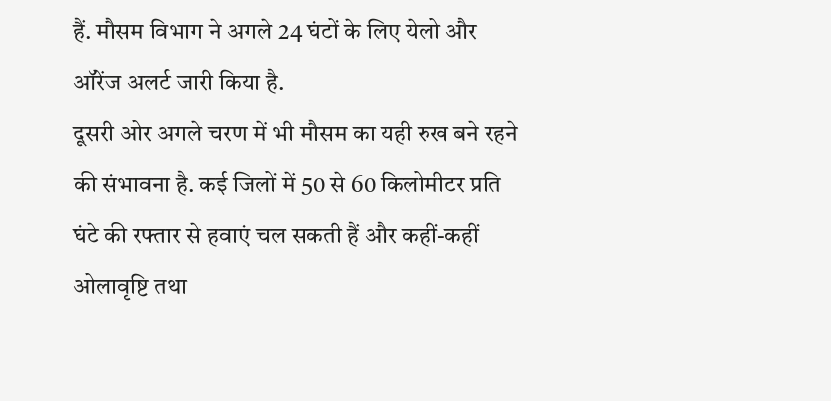हैं. मौसम विभाग ने अगले 24 घंटों के लिए येलो और ऑरेंज अलर्ट जारी किया है.
दूसरी ओर अगले चरण में भी मौसम का यही रुख बने रहने की संभावना है. कई जिलों में 50 से 60 किलोमीटर प्रति घंटे की रफ्तार से हवाएं चल सकती हैं और कहीं-कहीं ओलावृष्टि तथा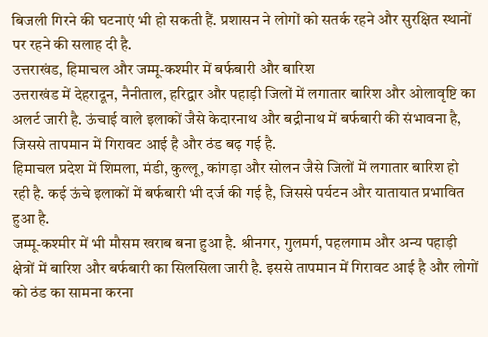बिजली गिरने की घटनाएं भी हो सकती हैं. प्रशासन ने लोगों को सतर्क रहने और सुरक्षित स्थानों पर रहने की सलाह दी है.
उत्तराखंड, हिमाचल और जम्मू-कश्मीर में बर्फबारी और बारिश
उत्तराखंड में देहरादून, नैनीताल, हरिद्वार और पहाड़ी जिलों में लगातार बारिश और ओलावृष्टि का अलर्ट जारी है. ऊंचाई वाले इलाकों जैसे केदारनाथ और बद्रीनाथ में बर्फबारी की संभावना है, जिससे तापमान में गिरावट आई है और ठंड बढ़ गई है.
हिमाचल प्रदेश में शिमला, मंडी, कुल्लू, कांगड़ा और सोलन जैसे जिलों में लगातार बारिश हो रही है. कई ऊंचे इलाकों में बर्फबारी भी दर्ज की गई है, जिससे पर्यटन और यातायात प्रभावित हुआ है.
जम्मू-कश्मीर में भी मौसम खराब बना हुआ है. श्रीनगर, गुलमर्ग, पहलगाम और अन्य पहाड़ी क्षेत्रों में बारिश और बर्फबारी का सिलसिला जारी है. इससे तापमान में गिरावट आई है और लोगों को ठंड का सामना करना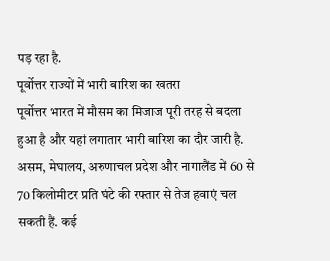पड़ रहा है.
पूर्वोत्तर राज्यों में भारी बारिश का खतरा
पूर्वोत्तर भारत में मौसम का मिजाज पूरी तरह से बदला हुआ है और यहां लगातार भारी बारिश का दौर जारी है. असम, मेघालय, अरुणाचल प्रदेश और नागालैंड में 60 से 70 किलोमीटर प्रति घंटे की रफ्तार से तेज हवाएं चल सकती हैं. कई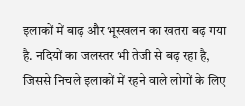इलाकों में बाढ़ और भूस्खलन का खतरा बढ़ गया है. नदियों का जलस्तर भी तेजी से बढ़ रहा है, जिससे निचले इलाकों में रहने वाले लोगों के लिए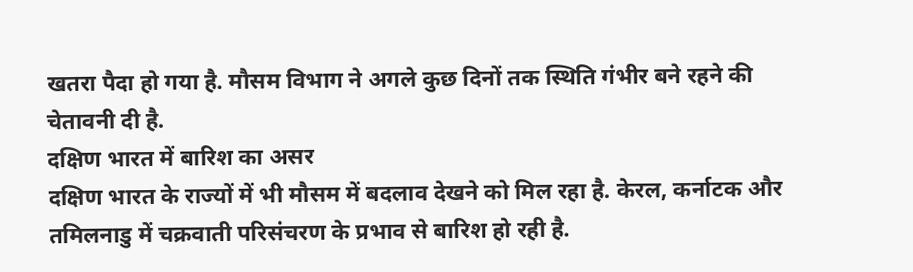खतरा पैदा हो गया है. मौसम विभाग ने अगले कुछ दिनों तक स्थिति गंभीर बने रहने की चेतावनी दी है.
दक्षिण भारत में बारिश का असर
दक्षिण भारत के राज्यों में भी मौसम में बदलाव देखने को मिल रहा है. केरल, कर्नाटक और तमिलनाडु में चक्रवाती परिसंचरण के प्रभाव से बारिश हो रही है.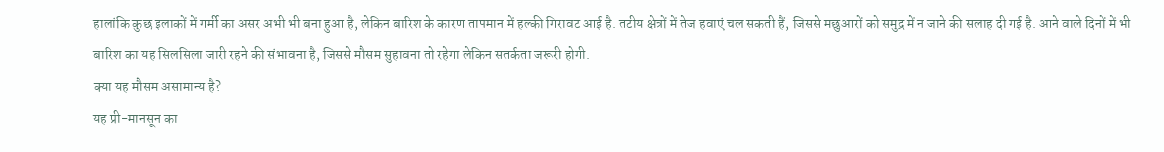हालांकि कुछ इलाकों में गर्मी का असर अभी भी बना हुआ है, लेकिन बारिश के कारण तापमान में हल्की गिरावट आई है. तटीय क्षेत्रों में तेज हवाएं चल सकती हैं, जिससे मछुआरों को समुद्र में न जाने की सलाह दी गई है. आने वाले दिनों में भी बारिश का यह सिलसिला जारी रहने की संभावना है, जिससे मौसम सुहावना तो रहेगा लेकिन सतर्कता जरूरी होगी.
क्या यह मौसम असामान्य है?
यह प्री-मानसून का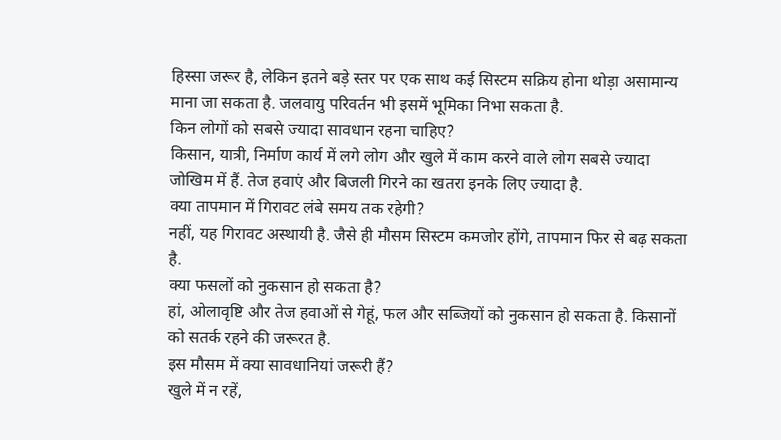हिस्सा जरूर है, लेकिन इतने बड़े स्तर पर एक साथ कई सिस्टम सक्रिय होना थोड़ा असामान्य माना जा सकता है. जलवायु परिवर्तन भी इसमें भूमिका निभा सकता है.
किन लोगों को सबसे ज्यादा सावधान रहना चाहिए?
किसान, यात्री, निर्माण कार्य में लगे लोग और खुले में काम करने वाले लोग सबसे ज्यादा जोखिम में हैं. तेज हवाएं और बिजली गिरने का खतरा इनके लिए ज्यादा है.
क्या तापमान में गिरावट लंबे समय तक रहेगी?
नहीं, यह गिरावट अस्थायी है. जैसे ही मौसम सिस्टम कमजोर होंगे, तापमान फिर से बढ़ सकता है.
क्या फसलों को नुकसान हो सकता है?
हां, ओलावृष्टि और तेज हवाओं से गेहूं, फल और सब्जियों को नुकसान हो सकता है. किसानों को सतर्क रहने की जरूरत है.
इस मौसम में क्या सावधानियां जरूरी हैं?
खुले में न रहें,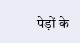पेड़ों के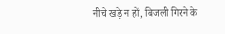नीचे खड़े न हों, बिजली गिरने के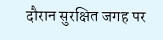दौरान सुरक्षित जगह पर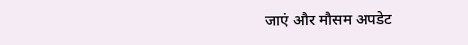जाएं और मौसम अपडेट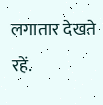लगातार देखते रहें.